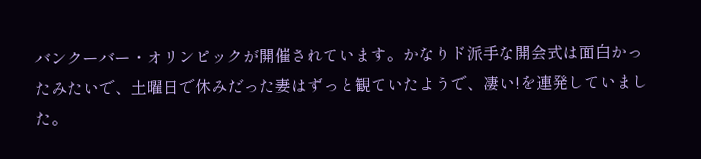バンクーバー・オリンピックが開催されています。かなりド派手な開会式は面白かったみたいで、土曜日で休みだった妻はずっと観ていたようで、凄い!を連発していました。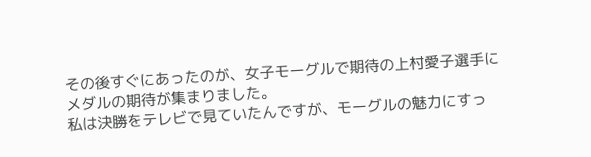その後すぐにあったのが、女子モーグルで期待の上村愛子選手にメダルの期待が集まりました。
私は決勝をテレビで見ていたんですが、モーグルの魅力にすっ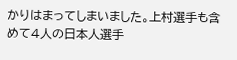かりはまってしまいました。上村選手も含めて4人の日本人選手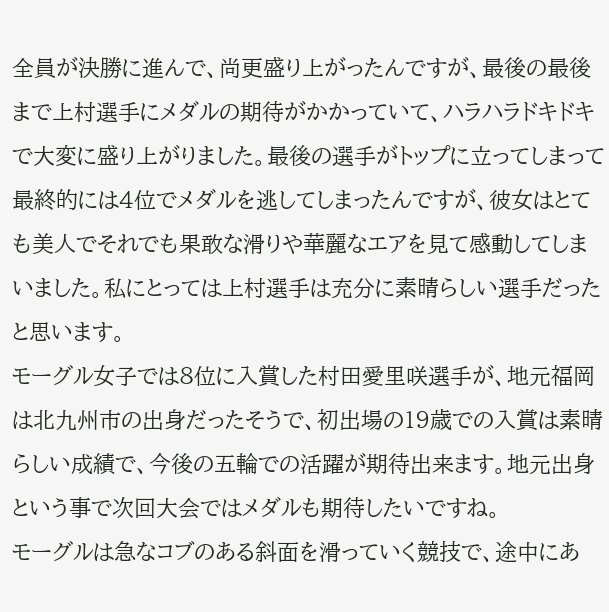全員が決勝に進んで、尚更盛り上がったんですが、最後の最後まで上村選手にメダルの期待がかかっていて、ハラハラドキドキで大変に盛り上がりました。最後の選手がトップに立ってしまって最終的には4位でメダルを逃してしまったんですが、彼女はとても美人でそれでも果敢な滑りや華麗なエアを見て感動してしまいました。私にとっては上村選手は充分に素晴らしい選手だったと思います。
モーグル女子では8位に入賞した村田愛里咲選手が、地元福岡は北九州市の出身だったそうで、初出場の19歳での入賞は素晴らしい成績で、今後の五輪での活躍が期待出来ます。地元出身という事で次回大会ではメダルも期待したいですね。
モーグルは急なコブのある斜面を滑っていく競技で、途中にあ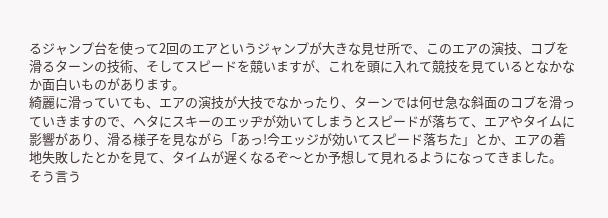るジャンプ台を使って2回のエアというジャンプが大きな見せ所で、このエアの演技、コブを滑るターンの技術、そしてスピードを競いますが、これを頭に入れて競技を見ているとなかなか面白いものがあります。
綺麗に滑っていても、エアの演技が大技でなかったり、ターンでは何せ急な斜面のコブを滑っていきますので、ヘタにスキーのエッヂが効いてしまうとスピードが落ちて、エアやタイムに影響があり、滑る様子を見ながら「あっ!今エッジが効いてスピード落ちた」とか、エアの着地失敗したとかを見て、タイムが遅くなるぞ〜とか予想して見れるようになってきました。
そう言う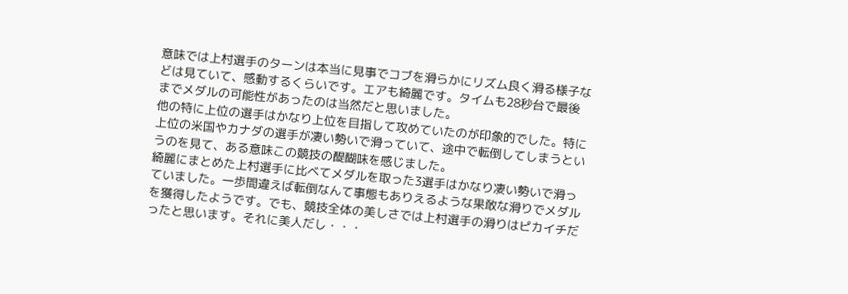意味では上村選手のターンは本当に見事でコブを滑らかにリズム良く滑る様子などは見ていて、感動するくらいです。エアも綺麗です。タイムも28秒台で最後までメダルの可能性があったのは当然だと思いました。
他の特に上位の選手はかなり上位を目指して攻めていたのが印象的でした。特に上位の米国やカナダの選手が凄い勢いで滑っていて、途中で転倒してしまうというのを見て、ある意味この競技の醍醐味を感じました。
綺麗にまとめた上村選手に比べてメダルを取った3選手はかなり凄い勢いで滑っていました。一歩間違えば転倒なんて事態もありえるような果敢な滑りでメダルを獲得したようです。でも、競技全体の美しさでは上村選手の滑りはピカイチだったと思います。それに美人だし・・・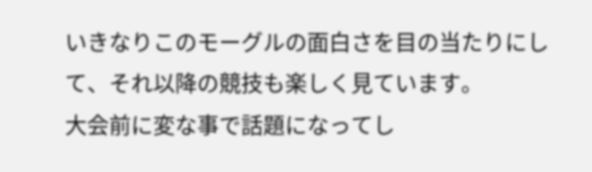いきなりこのモーグルの面白さを目の当たりにして、それ以降の競技も楽しく見ています。
大会前に変な事で話題になってし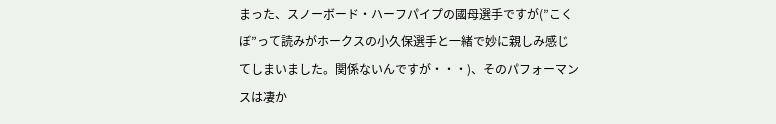まった、スノーボード・ハーフパイプの國母選手ですが(”こくぼ”って読みがホークスの小久保選手と一緒で妙に親しみ感じてしまいました。関係ないんですが・・・)、そのパフォーマンスは凄か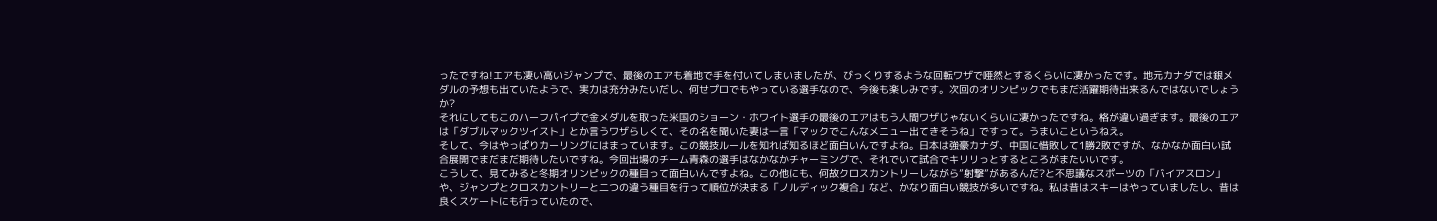ったですね!エアも凄い高いジャンプで、最後のエアも着地で手を付いてしまいましたが、びっくりするような回転ワザで唖然とするくらいに凄かったです。地元カナダでは銀メダルの予想も出ていたようで、実力は充分みたいだし、何せプロでもやっている選手なので、今後も楽しみです。次回のオリンピックでもまだ活躍期待出来るんではないでしょうか?
それにしてもこのハーフパイプで金メダルを取った米国のショーン・ホワイト選手の最後のエアはもう人間ワザじゃないくらいに凄かったですね。格が違い過ぎます。最後のエアは「ダブルマックツイスト」とか言うワザらしくて、その名を聞いた妻は一言「マックでこんなメニュー出てきそうね」ですって。うまいこというねえ。
そして、今はやっぱりカーリングにはまっています。この競技ルールを知れば知るほど面白いんですよね。日本は強豪カナダ、中国に惜敗して1勝2敗ですが、なかなか面白い試合展開でまだまだ期待したいですね。今回出場のチーム青森の選手はなかなかチャーミングで、それでいて試合でキリリっとするところがまたいいです。
こうして、見てみると冬期オリンピックの種目って面白いんですよね。この他にも、何故クロスカントリーしながら”射撃”があるんだ?と不思議なスポーツの「バイアスロン」や、ジャンプとクロスカントリーと二つの違う種目を行って順位が決まる「ノルディック複合」など、かなり面白い競技が多いですね。私は昔はスキーはやっていましたし、昔は良くスケートにも行っていたので、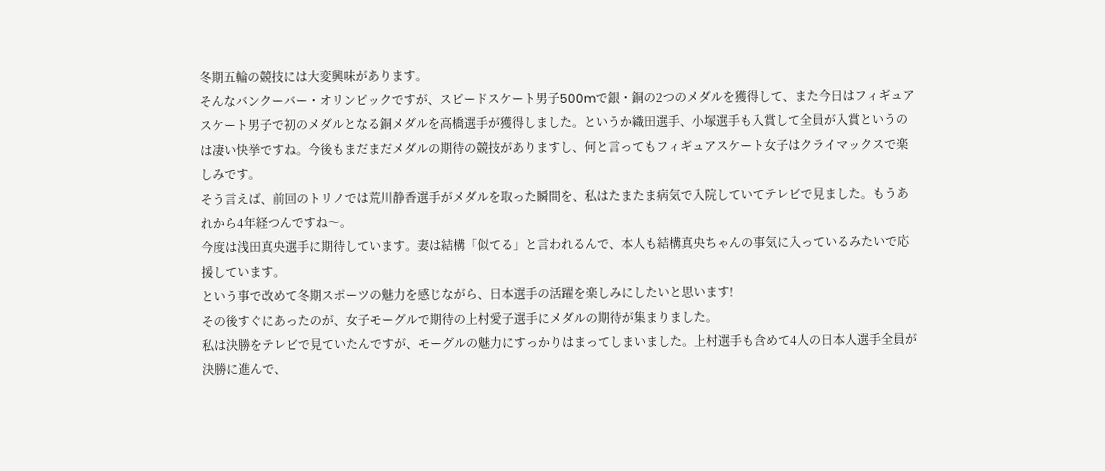冬期五輪の競技には大変興味があります。
そんなバンクーバー・オリンピックですが、スピードスケート男子500mで銀・銅の2つのメダルを獲得して、また今日はフィギュアスケート男子で初のメダルとなる銅メダルを高橋選手が獲得しました。というか織田選手、小塚選手も入賞して全員が入賞というのは凄い快挙ですね。今後もまだまだメダルの期待の競技がありますし、何と言ってもフィギュアスケート女子はクライマックスで楽しみです。
そう言えば、前回のトリノでは荒川静香選手がメダルを取った瞬間を、私はたまたま病気で入院していてテレビで見ました。もうあれから4年経つんですね〜。
今度は浅田真央選手に期待しています。妻は結構「似てる」と言われるんで、本人も結構真央ちゃんの事気に入っているみたいで応援しています。
という事で改めて冬期スポーツの魅力を感じながら、日本選手の活躍を楽しみにしたいと思います!
その後すぐにあったのが、女子モーグルで期待の上村愛子選手にメダルの期待が集まりました。
私は決勝をテレビで見ていたんですが、モーグルの魅力にすっかりはまってしまいました。上村選手も含めて4人の日本人選手全員が決勝に進んで、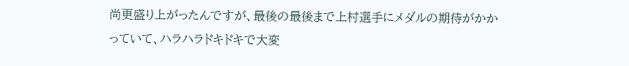尚更盛り上がったんですが、最後の最後まで上村選手にメダルの期待がかかっていて、ハラハラドキドキで大変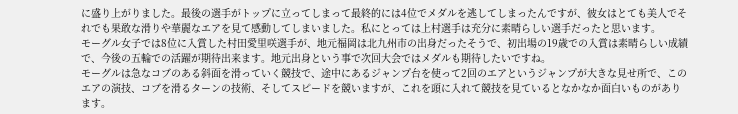に盛り上がりました。最後の選手がトップに立ってしまって最終的には4位でメダルを逃してしまったんですが、彼女はとても美人でそれでも果敢な滑りや華麗なエアを見て感動してしまいました。私にとっては上村選手は充分に素晴らしい選手だったと思います。
モーグル女子では8位に入賞した村田愛里咲選手が、地元福岡は北九州市の出身だったそうで、初出場の19歳での入賞は素晴らしい成績で、今後の五輪での活躍が期待出来ます。地元出身という事で次回大会ではメダルも期待したいですね。
モーグルは急なコブのある斜面を滑っていく競技で、途中にあるジャンプ台を使って2回のエアというジャンプが大きな見せ所で、このエアの演技、コブを滑るターンの技術、そしてスピードを競いますが、これを頭に入れて競技を見ているとなかなか面白いものがあります。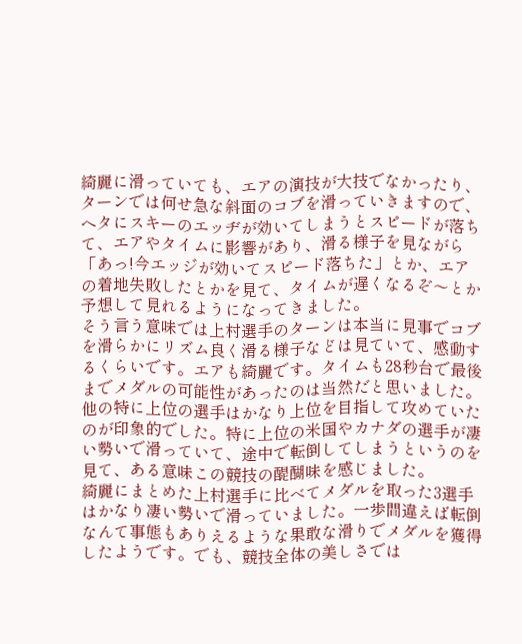綺麗に滑っていても、エアの演技が大技でなかったり、ターンでは何せ急な斜面のコブを滑っていきますので、ヘタにスキーのエッヂが効いてしまうとスピードが落ちて、エアやタイムに影響があり、滑る様子を見ながら「あっ!今エッジが効いてスピード落ちた」とか、エアの着地失敗したとかを見て、タイムが遅くなるぞ〜とか予想して見れるようになってきました。
そう言う意味では上村選手のターンは本当に見事でコブを滑らかにリズム良く滑る様子などは見ていて、感動するくらいです。エアも綺麗です。タイムも28秒台で最後までメダルの可能性があったのは当然だと思いました。
他の特に上位の選手はかなり上位を目指して攻めていたのが印象的でした。特に上位の米国やカナダの選手が凄い勢いで滑っていて、途中で転倒してしまうというのを見て、ある意味この競技の醍醐味を感じました。
綺麗にまとめた上村選手に比べてメダルを取った3選手はかなり凄い勢いで滑っていました。一歩間違えば転倒なんて事態もありえるような果敢な滑りでメダルを獲得したようです。でも、競技全体の美しさでは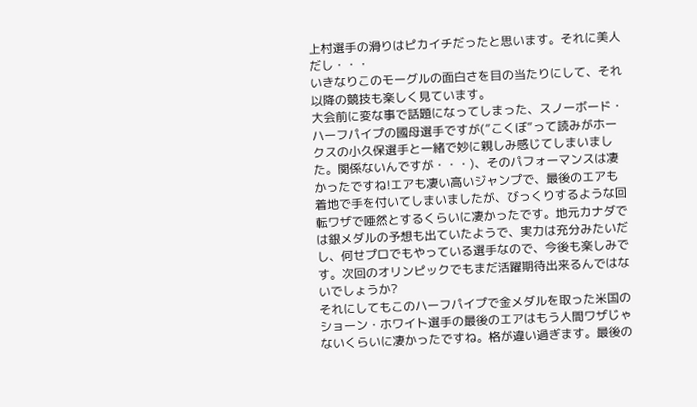上村選手の滑りはピカイチだったと思います。それに美人だし・・・
いきなりこのモーグルの面白さを目の当たりにして、それ以降の競技も楽しく見ています。
大会前に変な事で話題になってしまった、スノーボード・ハーフパイプの國母選手ですが(”こくぼ”って読みがホークスの小久保選手と一緒で妙に親しみ感じてしまいました。関係ないんですが・・・)、そのパフォーマンスは凄かったですね!エアも凄い高いジャンプで、最後のエアも着地で手を付いてしまいましたが、びっくりするような回転ワザで唖然とするくらいに凄かったです。地元カナダでは銀メダルの予想も出ていたようで、実力は充分みたいだし、何せプロでもやっている選手なので、今後も楽しみです。次回のオリンピックでもまだ活躍期待出来るんではないでしょうか?
それにしてもこのハーフパイプで金メダルを取った米国のショーン・ホワイト選手の最後のエアはもう人間ワザじゃないくらいに凄かったですね。格が違い過ぎます。最後の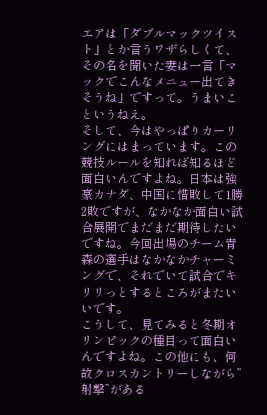エアは「ダブルマックツイスト」とか言うワザらしくて、その名を聞いた妻は一言「マックでこんなメニュー出てきそうね」ですって。うまいこというねえ。
そして、今はやっぱりカーリングにはまっています。この競技ルールを知れば知るほど面白いんですよね。日本は強豪カナダ、中国に惜敗して1勝2敗ですが、なかなか面白い試合展開でまだまだ期待したいですね。今回出場のチーム青森の選手はなかなかチャーミングで、それでいて試合でキリリっとするところがまたいいです。
こうして、見てみると冬期オリンピックの種目って面白いんですよね。この他にも、何故クロスカントリーしながら”射撃”がある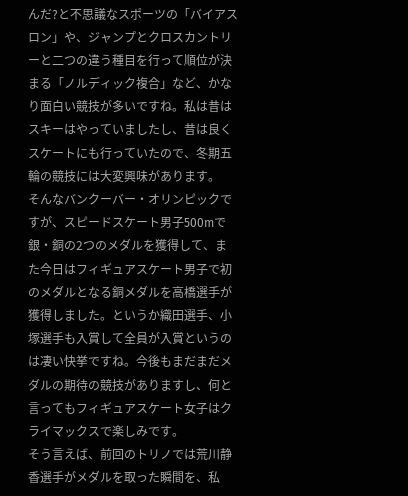んだ?と不思議なスポーツの「バイアスロン」や、ジャンプとクロスカントリーと二つの違う種目を行って順位が決まる「ノルディック複合」など、かなり面白い競技が多いですね。私は昔はスキーはやっていましたし、昔は良くスケートにも行っていたので、冬期五輪の競技には大変興味があります。
そんなバンクーバー・オリンピックですが、スピードスケート男子500mで銀・銅の2つのメダルを獲得して、また今日はフィギュアスケート男子で初のメダルとなる銅メダルを高橋選手が獲得しました。というか織田選手、小塚選手も入賞して全員が入賞というのは凄い快挙ですね。今後もまだまだメダルの期待の競技がありますし、何と言ってもフィギュアスケート女子はクライマックスで楽しみです。
そう言えば、前回のトリノでは荒川静香選手がメダルを取った瞬間を、私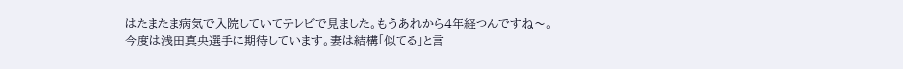はたまたま病気で入院していてテレビで見ました。もうあれから4年経つんですね〜。
今度は浅田真央選手に期待しています。妻は結構「似てる」と言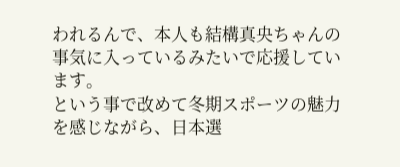われるんで、本人も結構真央ちゃんの事気に入っているみたいで応援しています。
という事で改めて冬期スポーツの魅力を感じながら、日本選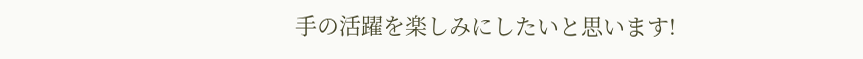手の活躍を楽しみにしたいと思います!